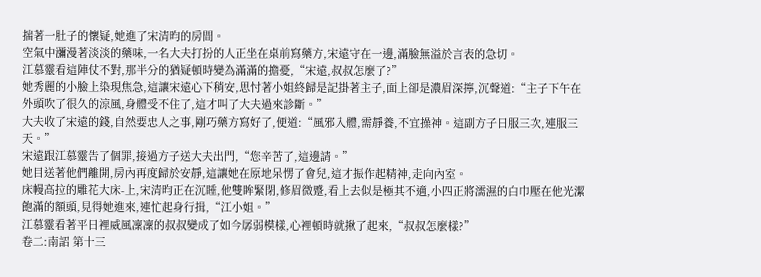揣著一肚子的懷疑,她進了宋清昀的房間。
空氣中瀰漫著淡淡的藥味,一名大夫打扮的人正坐在桌前寫藥方,宋遠守在一邊,滿臉無溢於言表的急切。
江慕靈看這陣仗不對,那半分的猶疑頓時變為滿滿的擔憂,“宋遠,叔叔怎麼了?”
她秀麗的小臉上染現焦急,這讓宋遠心下稍安,思忖著小姐終歸是記掛著主子,面上卻是濃眉深擰,沉聲道:“主子下午在外頭吹了很久的涼風,身體受不住了,這才叫了大夫過來診斷。”
大夫收了宋遠的錢,自然要忠人之事,剛巧藥方寫好了,便道:“風邪入體,需靜養,不宜操神。這副方子日服三次,連服三天。”
宋遠跟江慕靈告了個罪,接過方子送大夫出門,“您辛苦了,這邊請。”
她目送著他們離開,房內再度歸於安靜,這讓她在原地呆愣了會兒,這才振作起精神,走向內室。
床幔高拉的雕花大床-上,宋清昀正在沉睡,他雙眸緊閉,修眉微蹙,看上去似是極其不適,小四正將濡濕的白巾壓在他光潔飽滿的額頭,見得她進來,連忙起身行揖,“江小姐。”
江慕靈看著平日裡威風凜凜的叔叔變成了如今孱弱模樣,心裡頓時就揪了起來,“叔叔怎麼樣?”
卷二:南詔 第十三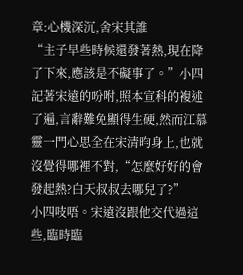章:心機深沉,舍宋其誰
“主子早些時候還發著熱,現在降了下來,應該是不礙事了。”小四記著宋遠的吩咐,照本宣科的複述了遍,言辭難免顯得生硬,然而江慕靈一門心思全在宋清昀身上,也就沒覺得哪裡不對,“怎麼好好的會發起熱?白天叔叔去哪兒了?”
小四吱唔。宋遠沒跟他交代過這些,臨時臨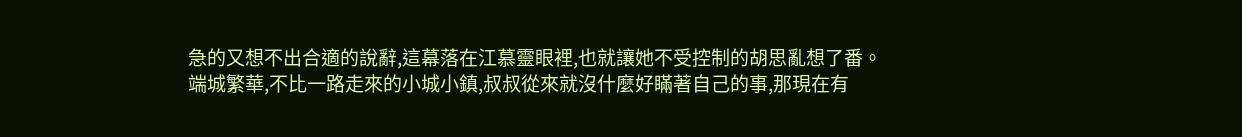急的又想不出合適的說辭,這幕落在江慕靈眼裡,也就讓她不受控制的胡思亂想了番。
端城繁華,不比一路走來的小城小鎮,叔叔從來就沒什麼好瞞著自己的事,那現在有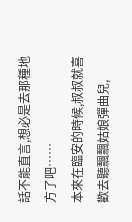話不能直言,想必是去那種地方了吧……
本來在臨安的時候,叔叔就喜歡去聽飄飄姑娘彈曲兒,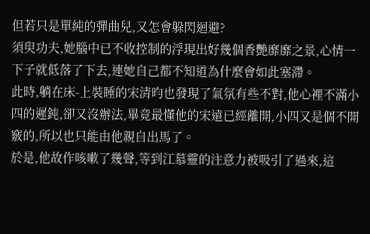但若只是單純的彈曲兒,又怎會躲閃迴避?
須臾功夫,她腦中已不收控制的浮現出好幾個香艷靡靡之景,心情一下子就低落了下去,連她自己都不知道為什麼會如此塞滯。
此時,躺在床-上裝睡的宋清昀也發現了氣氛有些不對,他心裡不滿小四的遲鈍,卻又沒辦法,畢竟最懂他的宋遠已經離開,小四又是個不開竅的,所以也只能由他親自出馬了。
於是,他故作咳嗽了幾聲,等到江慕靈的注意力被吸引了過來,這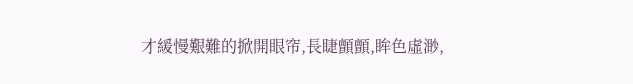才緩慢艱難的掀開眼帘,長睫顫顫,眸色虛渺,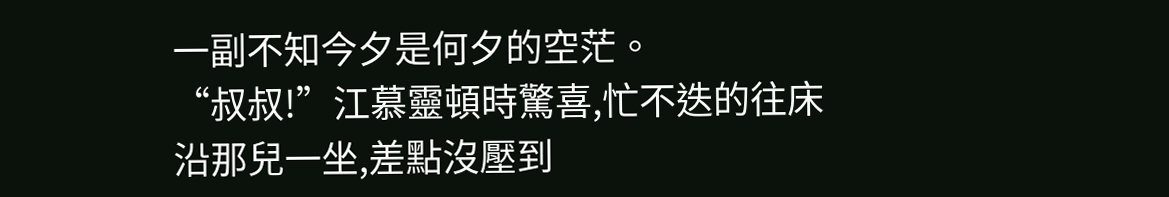一副不知今夕是何夕的空茫。
“叔叔!”江慕靈頓時驚喜,忙不迭的往床沿那兒一坐,差點沒壓到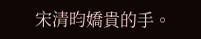宋清昀嬌貴的手。